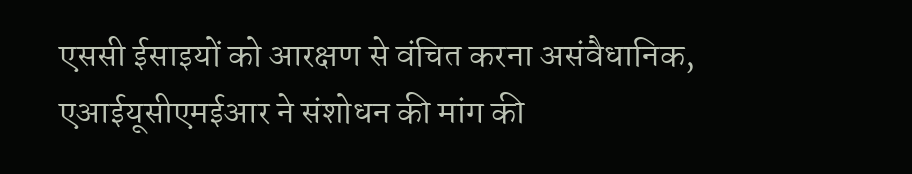एससी ईसाइयों को आरक्षण से वंचित करना असंवैधानिक, एआईयूसीएमईआर ने संशोधन की मांग की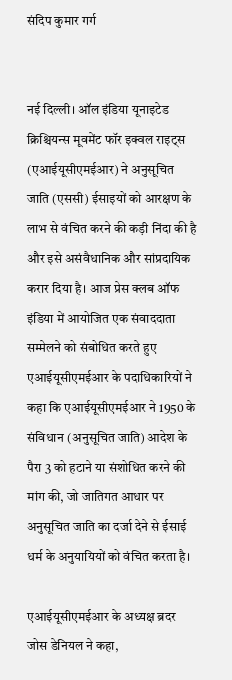संदिप कुमार गर्ग


नई दिल्ली। ऑल इंडिया यूनाइटेड क्रिश्चियन्स मूवमेंट फॉर इक्वल राइट्स (एआईयूसीएमईआर) ने अनुसूचित जाति (एससी) ईसाइयों को आरक्षण के लाभ से वंचित करने की कड़ी निंदा की है और इसे असंवैधानिक और सांप्रदायिक करार दिया है। आज प्रेस क्लब ऑफ इंडिया में आयोजित एक संवाददाता सम्मेलने को संबोधित करते हुए एआईयूसीएमईआर के पदाधिकारियों ने कहा कि एआईयूसीएमईआर ने 1950 के संविधान (अनुसूचित जाति) आदेश के पैरा 3 को हटाने या संशोधित करने की मांग की, जो जातिगत आधार पर अनुसूचित जाति का दर्जा देने से ईसाई धर्म के अनुयायियों को वंचित करता है।

एआईयूसीएमईआर के अध्यक्ष ब्रदर जोस डेनियल ने कहा,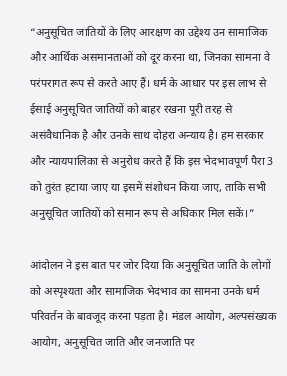“अनुसूचित जातियों के लिए आरक्षण का उद्देश्य उन सामाजिक और आर्थिक असमानताओं को दूर करना था, जिनका सामना वे परंपरागत रूप से करते आए हैं। धर्म के आधार पर इस लाभ से ईसाई अनुसूचित जातियों को बाहर रखना पूरी तरह से असंवैधानिक है और उनके साथ दोहरा अन्याय है। हम सरकार और न्यायपालिका से अनुरोध करते हैं कि इस भेदभावपूर्ण पैरा 3 को तुरंत हटाया जाए या इसमें संशोधन किया जाए, ताकि सभी अनुसूचित जातियों को समान रूप से अधिकार मिल सकें।”

आंदोलन ने इस बात पर जोर दिया कि अनुसूचित जाति के लोगों को अस्पृश्यता और सामाजिक भेदभाव का सामना उनके धर्म परिवर्तन के बावजूद करना पड़ता है। मंडल आयोग, अल्पसंख्यक आयोग, अनुसूचित जाति और जनजाति पर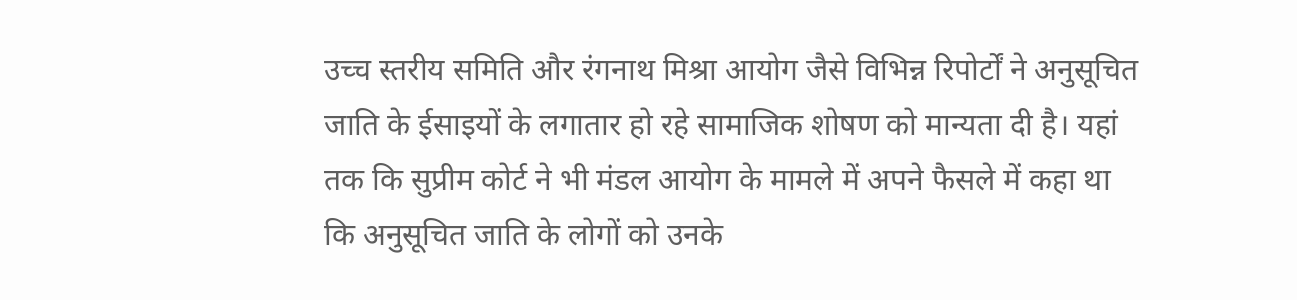उच्च स्तरीय समिति और रंगनाथ मिश्रा आयोग जैसे विभिन्न रिपोर्टों ने अनुसूचित जाति के ईसाइयों के लगातार हो रहे सामाजिक शोषण को मान्यता दी है। यहां तक कि सुप्रीम कोर्ट ने भी मंडल आयोग के मामले में अपने फैसले में कहा था कि अनुसूचित जाति के लोगों को उनके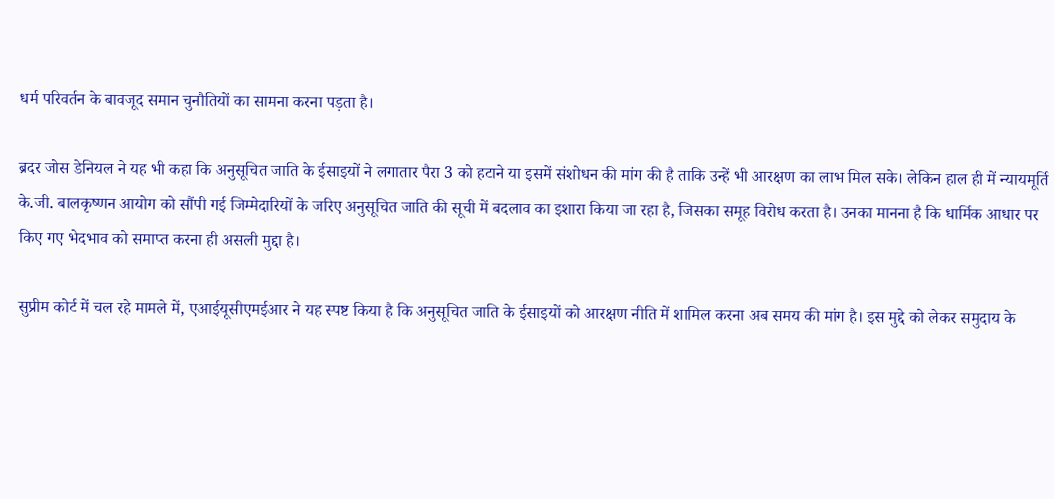धर्म परिवर्तन के बावजूद समान चुनौतियों का सामना करना पड़ता है।

ब्रदर जोस डेनियल ने यह भी कहा कि अनुसूचित जाति के ईसाइयों ने लगातार पैरा 3 को हटाने या इसमें संशोधन की मांग की है ताकि उन्हें भी आरक्षण का लाभ मिल सके। लेकिन हाल ही में न्यायमूर्ति के.जी. बालकृष्णन आयोग को सौंपी गई जिम्मेदारियों के जरिए अनुसूचित जाति की सूची में बदलाव का इशारा किया जा रहा है, जिसका समूह विरोध करता है। उनका मानना है कि धार्मिक आधार पर किए गए भेदभाव को समाप्त करना ही असली मुद्दा है।

सुप्रीम कोर्ट में चल रहे मामले में, एआईयूसीएमईआर ने यह स्पष्ट किया है कि अनुसूचित जाति के ईसाइयों को आरक्षण नीति में शामिल करना अब समय की मांग है। इस मुद्दे को लेकर समुदाय के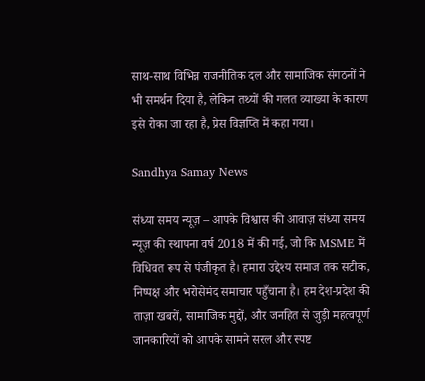साथ-साथ विभिन्न राजनीतिक दल और सामाजिक संगठनों ने भी समर्थन दिया है, लेकिन तथ्यों की गलत व्याख्या के कारण इसे रोका जा रहा है, प्रेस विज्ञप्ति में कहा गया।

Sandhya Samay News

संध्या समय न्यूज़ – आपके विश्वास की आवाज़ संध्या समय न्यूज़ की स्थापना वर्ष 2018 में की गई, जो कि MSME में विधिवत रूप से पंजीकृत है। हमारा उद्देश्य समाज तक सटीक, निष्पक्ष और भरोसेमंद समाचार पहुँचाना है। हम देश-प्रदेश की ताज़ा खबरों, सामाजिक मुद्दों, और जनहित से जुड़ी महत्वपूर्ण जानकारियों को आपके सामने सरल और स्पष्ट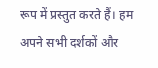रूप में प्रस्तुत करते हैं। हम अपने सभी दर्शकों और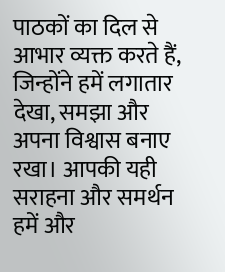पाठकों का दिल से आभार व्यक्त करते हैं, जिन्होंने हमें लगातार देखा, समझा और अपना विश्वास बनाए रखा। आपकी यही सराहना और समर्थन हमें और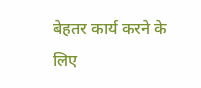बेहतर कार्य करने के लिए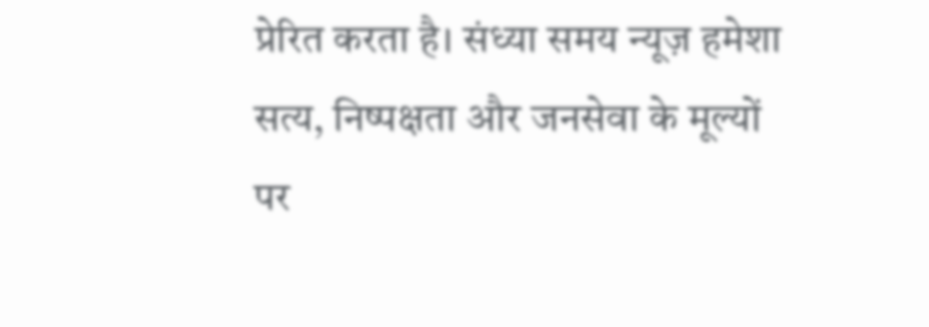प्रेरित करता है। संध्या समय न्यूज़ हमेशा सत्य, निष्पक्षता और जनसेवा के मूल्यों पर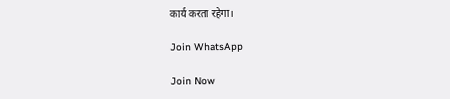कार्य करता रहेगा।

Join WhatsApp

Join Now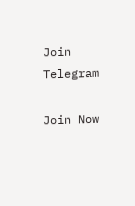Join Telegram

Join Now